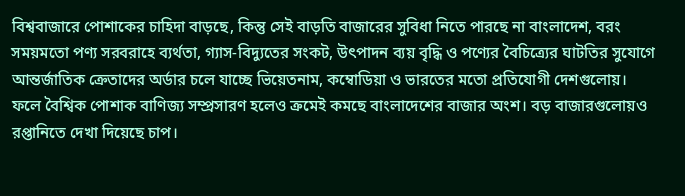বিশ্ববাজারে পোশাকের চাহিদা বাড়ছে, কিন্তু সেই বাড়তি বাজারের সুবিধা নিতে পারছে না বাংলাদেশ, বরং সময়মতো পণ্য সরবরাহে ব্যর্থতা, গ্যাস-বিদ্যুতের সংকট, উৎপাদন ব্যয় বৃদ্ধি ও পণ্যের বৈচিত্র্যের ঘাটতির সুযোগে আন্তর্জাতিক ক্রেতাদের অর্ডার চলে যাচ্ছে ভিয়েতনাম, কম্বোডিয়া ও ভারতের মতো প্রতিযোগী দেশগুলোয়। ফলে বৈশ্বিক পোশাক বাণিজ্য সম্প্রসারণ হলেও ক্রমেই কমছে বাংলাদেশের বাজার অংশ। বড় বাজারগুলোয়ও রপ্তানিতে দেখা দিয়েছে চাপ।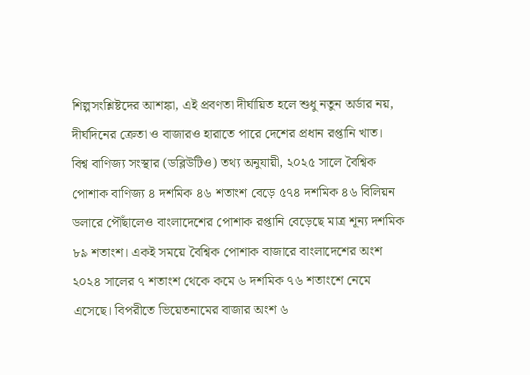শিল্পসংশ্লিষ্টদের আশঙ্কা, এই প্রবণতা দীর্ঘায়িত হলে শুধু নতুন অর্ডার নয়, দীর্ঘদিনের ক্রেতা ও বাজারও হারাতে পারে দেশের প্রধান রপ্তানি খাত।
বিশ্ব বাণিজ্য সংস্থার (ডব্লিউটিও) তথ্য অনুযায়ী, ২০২৫ সালে বৈশ্বিক পোশাক বাণিজ্য ৪ দশমিক ৪৬ শতাংশ বেড়ে ৫৭৪ দশমিক ৪৬ বিলিয়ন ডলারে পৌঁছালেও বাংলাদেশের পোশাক রপ্তানি বেড়েছে মাত্র শূন্য দশমিক ৮৯ শতাংশ। একই সময়ে বৈশ্বিক পোশাক বাজারে বাংলাদেশের অংশ ২০২৪ সালের ৭ শতাংশ থেকে কমে ৬ দশমিক ৭৬ শতাংশে নেমে এসেছে। বিপরীতে ভিয়েতনামের বাজার অংশ ৬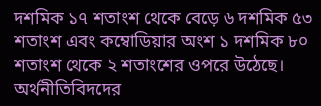দশমিক ১৭ শতাংশ থেকে বেড়ে ৬ দশমিক ৫৩ শতাংশ এবং কম্বোডিয়ার অংশ ১ দশমিক ৮০ শতাংশ থেকে ২ শতাংশের ওপরে উঠেছে।
অর্থনীতিবিদদের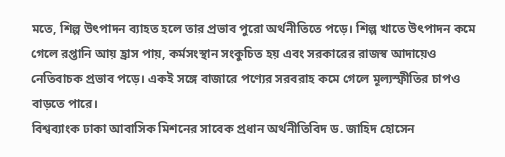মতে, শিল্প উৎপাদন ব্যাহত হলে তার প্রভাব পুরো অর্থনীতিতে পড়ে। শিল্প খাতে উৎপাদন কমে গেলে রপ্তানি আয় হ্রাস পায়, কর্মসংস্থান সংকুচিত হয় এবং সরকারের রাজস্ব আদায়েও নেতিবাচক প্রভাব পড়ে। একই সঙ্গে বাজারে পণ্যের সরবরাহ কমে গেলে মূল্যস্ফীতির চাপও বাড়তে পারে।
বিশ্বব্যাংক ঢাকা আবাসিক মিশনের সাবেক প্রধান অর্থনীতিবিদ ড. জাহিদ হোসেন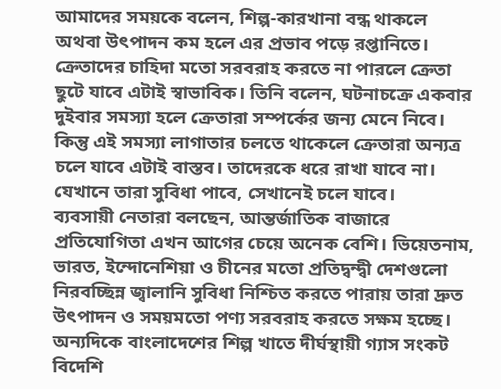আমাদের সময়কে বলেন, শিল্প-কারখানা বন্ধ থাকলে অথবা উৎপাদন কম হলে এর প্রভাব পড়ে রপ্তানিতে। ক্রেতাদের চাহিদা মতো সরবরাহ করতে না পারলে ক্রেতা ছুটে যাবে এটাই স্বাভাবিক। তিনি বলেন, ঘটনাচক্রে একবার দুইবার সমস্যা হলে ক্রেতারা সম্পর্কের জন্য মেনে নিবে। কিন্তু এই সমস্যা লাগাতার চলতে থাকেলে ক্রেতারা অন্যত্র চলে যাবে এটাই বাস্তব। তাদেরকে ধরে রাখা যাবে না। যেখানে তারা সুবিধা পাবে, সেখানেই চলে যাবে।
ব্যবসায়ী নেতারা বলছেন, আন্তর্জাতিক বাজারে প্রতিযোগিতা এখন আগের চেয়ে অনেক বেশি। ভিয়েতনাম, ভারত, ইন্দোনেশিয়া ও চীনের মতো প্রতিদ্বন্দ্বী দেশগুলো নিরবচ্ছিন্ন জ্বালানি সুবিধা নিশ্চিত করতে পারায় তারা দ্রুত উৎপাদন ও সময়মতো পণ্য সরবরাহ করতে সক্ষম হচ্ছে। অন্যদিকে বাংলাদেশের শিল্প খাতে দীর্ঘস্থায়ী গ্যাস সংকট বিদেশি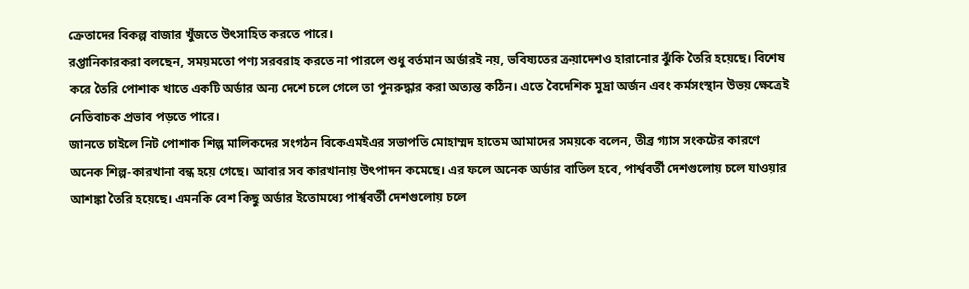ক্রেতাদের বিকল্প বাজার খুঁজতে উৎসাহিত করতে পারে।
রপ্তানিকারকরা বলছেন, সময়মতো পণ্য সরবরাহ করতে না পারলে শুধু বর্তমান অর্ডারই নয়, ভবিষ্যতের ক্রয়াদেশও হারানোর ঝুঁকি তৈরি হয়েছে। বিশেষ করে তৈরি পোশাক খাতে একটি অর্ডার অন্য দেশে চলে গেলে তা পুনরুদ্ধার করা অত্যন্ত কঠিন। এতে বৈদেশিক মুদ্রা অর্জন এবং কর্মসংস্থান উভয় ক্ষেত্রেই নেতিবাচক প্রভাব পড়তে পারে।
জানতে চাইলে নিট পোশাক শিল্প মালিকদের সংগঠন বিকেএমইএর সভাপতি মোহাম্মদ হাতেম আমাদের সময়কে বলেন, তীব্র গ্যাস সংকটের কারণে অনেক শিল্প-কারখানা বন্ধ হয়ে গেছে। আবার সব কারখানায় উৎপাদন কমেছে। এর ফলে অনেক অর্ডার বাতিল হবে, পার্শ্ববর্তী দেশগুলোয় চলে যাওয়ার আশঙ্কা তৈরি হয়েছে। এমনকি বেশ কিছু অর্ডার ইতোমধ্যে পার্শ্ববর্তী দেশগুলোয় চলে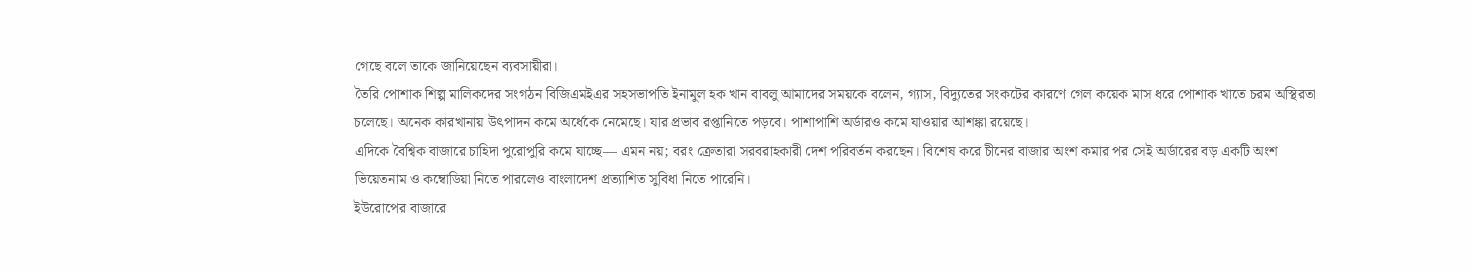গেছে বলে তাকে জানিয়েছেন ব্যবসায়ীরা।
তৈরি পোশাক শিল্প মালিকদের সংগঠন বিজিএমইএর সহসভাপতি ইনামুল হক খান বাবলু আমাদের সময়কে বলেন, গ্যাস, বিদ্যুতের সংকটের কারণে গেল কয়েক মাস ধরে পোশাক খাতে চরম অস্থিরতা চলেছে। অনেক কারখানায় উৎপাদন কমে অর্ধেকে নেমেছে। যার প্রভাব রপ্তানিতে পড়বে। পাশাপাশি অর্ডারও কমে যাওয়ার আশঙ্কা রয়েছে।
এদিকে বৈশ্বিক বাজারে চাহিদা পুরোপুরি কমে যাচ্ছে— এমন নয়; বরং ক্রেতারা সরবরাহকারী দেশ পরিবর্তন করছেন। বিশেষ করে চীনের বাজার অংশ কমার পর সেই অর্ডারের বড় একটি অংশ ভিয়েতনাম ও কম্বোডিয়া নিতে পারলেও বাংলাদেশ প্রত্যাশিত সুবিধা নিতে পারেনি।
ইউরোপের বাজারে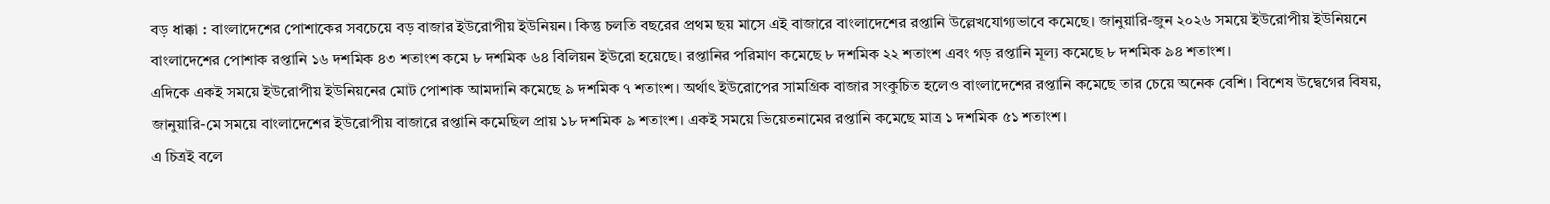বড় ধাক্কা : বাংলাদেশের পোশাকের সবচেয়ে বড় বাজার ইউরোপীয় ইউনিয়ন। কিন্তু চলতি বছরের প্রথম ছয় মাসে এই বাজারে বাংলাদেশের রপ্তানি উল্লেখযোগ্যভাবে কমেছে। জানুয়ারি-জুন ২০২৬ সময়ে ইউরোপীয় ইউনিয়নে বাংলাদেশের পোশাক রপ্তানি ১৬ দশমিক ৪৩ শতাংশ কমে ৮ দশমিক ৬৪ বিলিয়ন ইউরো হয়েছে। রপ্তানির পরিমাণ কমেছে ৮ দশমিক ২২ শতাংশ এবং গড় রপ্তানি মূল্য কমেছে ৮ দশমিক ৯৪ শতাংশ।
এদিকে একই সময়ে ইউরোপীয় ইউনিয়নের মোট পোশাক আমদানি কমেছে ৯ দশমিক ৭ শতাংশ। অর্থাৎ ইউরোপের সামগ্রিক বাজার সংকুচিত হলেও বাংলাদেশের রপ্তানি কমেছে তার চেয়ে অনেক বেশি। বিশেষ উদ্বেগের বিষয়, জানুয়ারি-মে সময়ে বাংলাদেশের ইউরোপীয় বাজারে রপ্তানি কমেছিল প্রায় ১৮ দশমিক ৯ শতাংশ। একই সময়ে ভিয়েতনামের রপ্তানি কমেছে মাত্র ১ দশমিক ৫১ শতাংশ।
এ চিত্রই বলে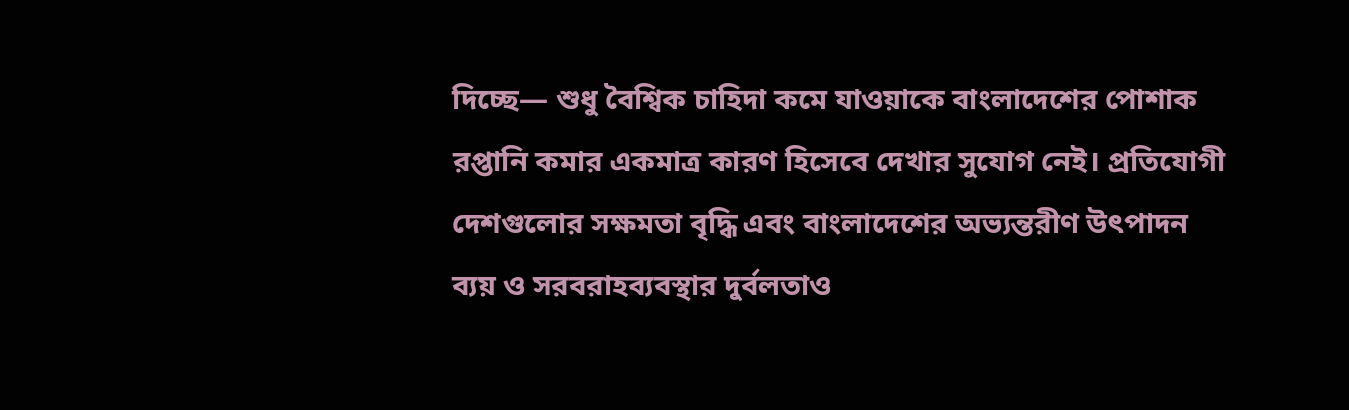দিচ্ছে— শুধু বৈশ্বিক চাহিদা কমে যাওয়াকে বাংলাদেশের পোশাক রপ্তানি কমার একমাত্র কারণ হিসেবে দেখার সুযোগ নেই। প্রতিযোগী দেশগুলোর সক্ষমতা বৃদ্ধি এবং বাংলাদেশের অভ্যন্তরীণ উৎপাদন ব্যয় ও সরবরাহব্যবস্থার দুর্বলতাও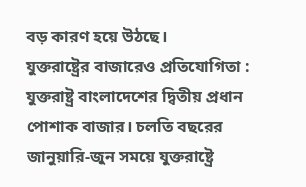বড় কারণ হয়ে উঠছে।
যুক্তরাষ্ট্রের বাজারেও প্রতিযোগিতা : যুক্তরাষ্ট্র বাংলাদেশের দ্বিতীয় প্রধান পোশাক বাজার। চলতি বছরের জানুয়ারি-জুন সময়ে যুক্তরাষ্ট্রে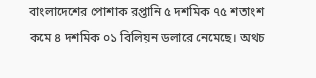বাংলাদেশের পোশাক রপ্তানি ৫ দশমিক ৭৫ শতাংশ কমে ৪ দশমিক ০১ বিলিয়ন ডলারে নেমেছে। অথচ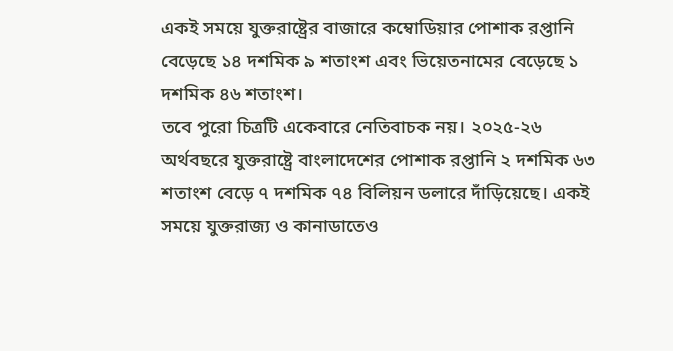একই সময়ে যুক্তরাষ্ট্রের বাজারে কম্বোডিয়ার পোশাক রপ্তানি বেড়েছে ১৪ দশমিক ৯ শতাংশ এবং ভিয়েতনামের বেড়েছে ১ দশমিক ৪৬ শতাংশ।
তবে পুরো চিত্রটি একেবারে নেতিবাচক নয়। ২০২৫-২৬ অর্থবছরে যুক্তরাষ্ট্রে বাংলাদেশের পোশাক রপ্তানি ২ দশমিক ৬৩ শতাংশ বেড়ে ৭ দশমিক ৭৪ বিলিয়ন ডলারে দাঁড়িয়েছে। একই সময়ে যুক্তরাজ্য ও কানাডাতেও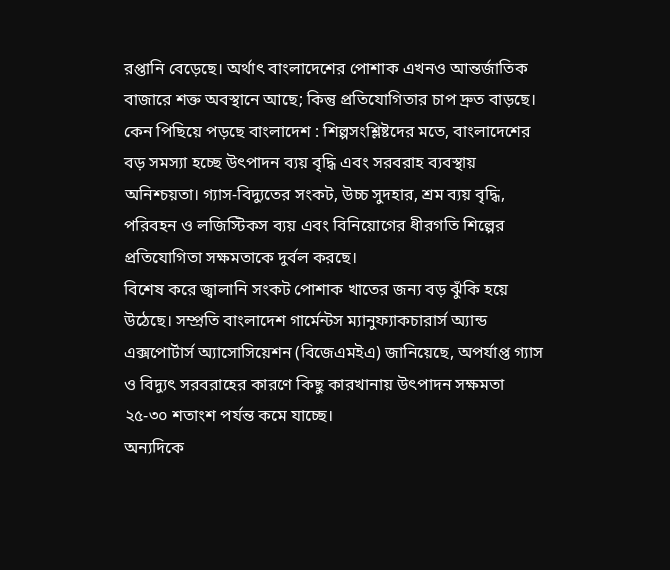রপ্তানি বেড়েছে। অর্থাৎ বাংলাদেশের পোশাক এখনও আন্তর্জাতিক বাজারে শক্ত অবস্থানে আছে; কিন্তু প্রতিযোগিতার চাপ দ্রুত বাড়ছে।
কেন পিছিয়ে পড়ছে বাংলাদেশ : শিল্পসংশ্লিষ্টদের মতে, বাংলাদেশের বড় সমস্যা হচ্ছে উৎপাদন ব্যয় বৃদ্ধি এবং সরবরাহ ব্যবস্থায় অনিশ্চয়তা। গ্যাস-বিদ্যুতের সংকট, উচ্চ সুদহার, শ্রম ব্যয় বৃদ্ধি, পরিবহন ও লজিস্টিকস ব্যয় এবং বিনিয়োগের ধীরগতি শিল্পের প্রতিযোগিতা সক্ষমতাকে দুর্বল করছে।
বিশেষ করে জ্বালানি সংকট পোশাক খাতের জন্য বড় ঝুঁকি হয়ে উঠেছে। সম্প্রতি বাংলাদেশ গার্মেন্টস ম্যানুফ্যাকচারার্স অ্যান্ড এক্সপোর্টার্স অ্যাসোসিয়েশন (বিজেএমইএ) জানিয়েছে, অপর্যাপ্ত গ্যাস ও বিদ্যুৎ সরবরাহের কারণে কিছু কারখানায় উৎপাদন সক্ষমতা ২৫-৩০ শতাংশ পর্যন্ত কমে যাচ্ছে।
অন্যদিকে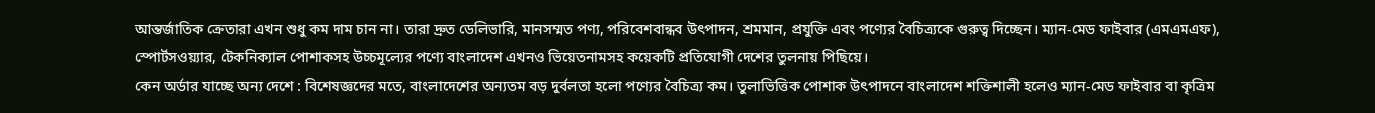আন্তর্জাতিক ক্রেতারা এখন শুধু কম দাম চান না। তারা দ্রুত ডেলিভারি, মানসম্মত পণ্য, পরিবেশবান্ধব উৎপাদন, শ্রমমান, প্রযুক্তি এবং পণ্যের বৈচিত্র্যকে গুরুত্ব দিচ্ছেন। ম্যান-মেড ফাইবার (এমএমএফ), স্পোর্টসওয়্যার, টেকনিক্যাল পোশাকসহ উচ্চমূল্যের পণ্যে বাংলাদেশ এখনও ভিয়েতনামসহ কয়েকটি প্রতিযোগী দেশের তুলনায় পিছিয়ে।
কেন অর্ডার যাচ্ছে অন্য দেশে : বিশেষজ্ঞদের মতে, বাংলাদেশের অন্যতম বড় দুর্বলতা হলো পণ্যের বৈচিত্র্য কম। তুলাভিত্তিক পোশাক উৎপাদনে বাংলাদেশ শক্তিশালী হলেও ম্যান-মেড ফাইবার বা কৃত্রিম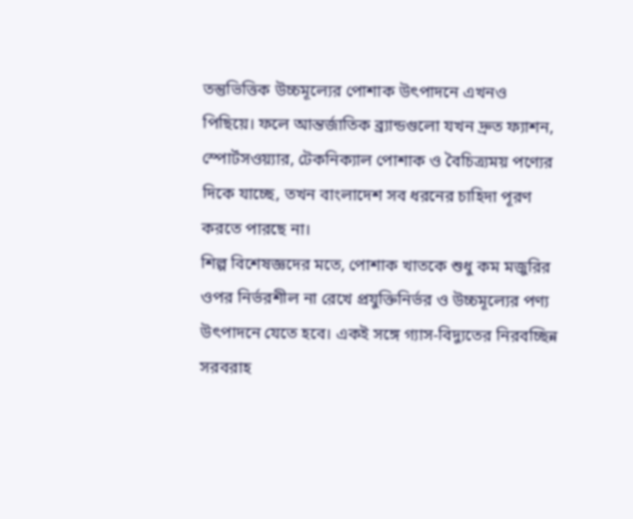তন্তুভিত্তিক উচ্চমূল্যের পোশাক উৎপাদনে এখনও পিছিয়ে। ফলে আন্তর্জাতিক ব্র্যান্ডগুলো যখন দ্রুত ফ্যাশন, স্পোর্টসওয়্যার, টেকনিক্যাল পোশাক ও বৈচিত্র্যময় পণ্যের দিকে যাচ্ছে, তখন বাংলাদেশ সব ধরনের চাহিদা পূরণ করতে পারছে না।
শিল্প বিশেষজ্ঞদের মতে, পোশাক খাতকে শুধু কম মজুরির ওপর নির্ভরশীল না রেখে প্রযুক্তিনির্ভর ও উচ্চমূল্যের পণ্য উৎপাদনে যেতে হবে। একই সঙ্গে গ্যাস-বিদ্যুতের নিরবচ্ছিন্ন সরবরাহ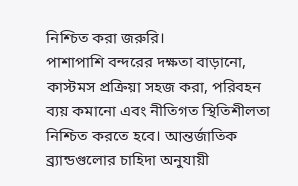নিশ্চিত করা জরুরি।
পাশাপাশি বন্দরের দক্ষতা বাড়ানো, কাস্টমস প্রক্রিয়া সহজ করা, পরিবহন ব্যয় কমানো এবং নীতিগত স্থিতিশীলতা নিশ্চিত করতে হবে। আন্তর্জাতিক ব্র্যান্ডগুলোর চাহিদা অনুযায়ী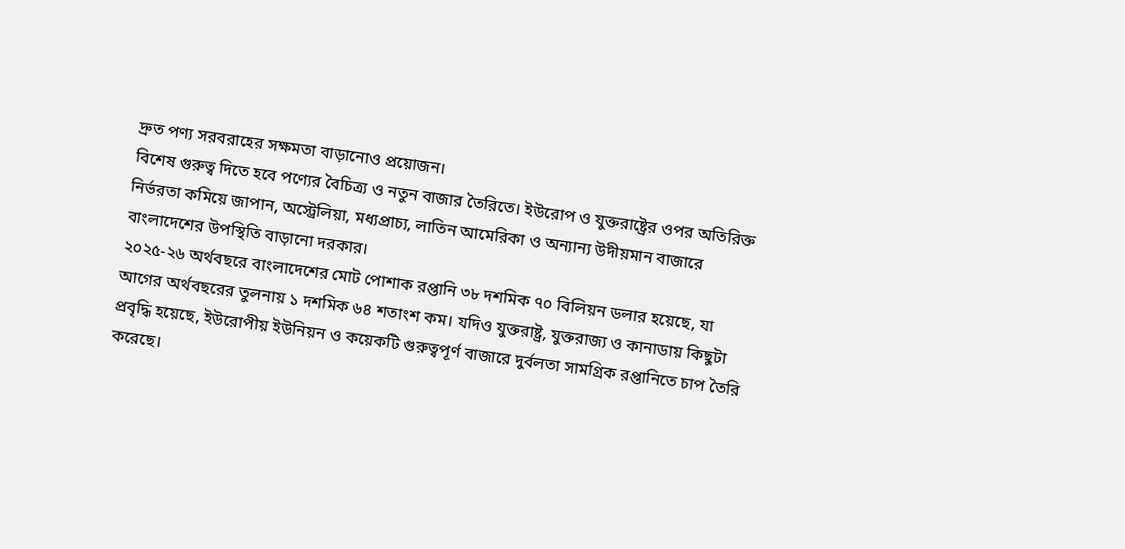দ্রুত পণ্য সরবরাহের সক্ষমতা বাড়ানোও প্রয়োজন।
বিশেষ গুরুত্ব দিতে হবে পণ্যের বৈচিত্র্য ও নতুন বাজার তৈরিতে। ইউরোপ ও যুক্তরাষ্ট্রের ওপর অতিরিক্ত নির্ভরতা কমিয়ে জাপান, অস্ট্রেলিয়া, মধ্যপ্রাচ্য, লাতিন আমেরিকা ও অন্যান্য উদীয়মান বাজারে বাংলাদেশের উপস্থিতি বাড়ানো দরকার।
২০২৫-২৬ অর্থবছরে বাংলাদেশের মোট পোশাক রপ্তানি ৩৮ দশমিক ৭০ বিলিয়ন ডলার হয়েছে, যা আগের অর্থবছরের তুলনায় ১ দশমিক ৬৪ শতাংশ কম। যদিও যুক্তরাষ্ট্র, যুক্তরাজ্য ও কানাডায় কিছুটা প্রবৃদ্ধি হয়েছে, ইউরোপীয় ইউনিয়ন ও কয়েকটি গুরুত্বপূর্ণ বাজারে দুর্বলতা সামগ্রিক রপ্তানিতে চাপ তৈরি করেছে।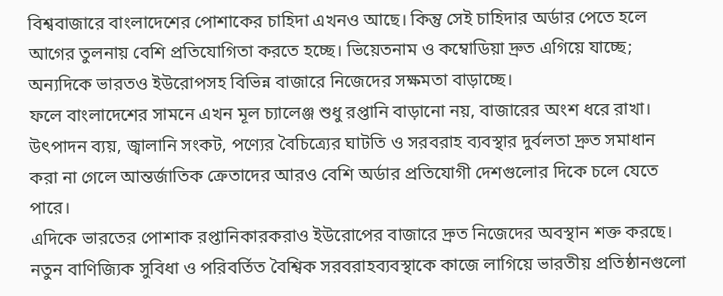বিশ্ববাজারে বাংলাদেশের পোশাকের চাহিদা এখনও আছে। কিন্তু সেই চাহিদার অর্ডার পেতে হলে আগের তুলনায় বেশি প্রতিযোগিতা করতে হচ্ছে। ভিয়েতনাম ও কম্বোডিয়া দ্রুত এগিয়ে যাচ্ছে; অন্যদিকে ভারতও ইউরোপসহ বিভিন্ন বাজারে নিজেদের সক্ষমতা বাড়াচ্ছে।
ফলে বাংলাদেশের সামনে এখন মূল চ্যালেঞ্জ শুধু রপ্তানি বাড়ানো নয়, বাজারের অংশ ধরে রাখা। উৎপাদন ব্যয়, জ্বালানি সংকট, পণ্যের বৈচিত্র্যের ঘাটতি ও সরবরাহ ব্যবস্থার দুর্বলতা দ্রুত সমাধান করা না গেলে আন্তর্জাতিক ক্রেতাদের আরও বেশি অর্ডার প্রতিযোগী দেশগুলোর দিকে চলে যেতে পারে।
এদিকে ভারতের পোশাক রপ্তানিকারকরাও ইউরোপের বাজারে দ্রুত নিজেদের অবস্থান শক্ত করছে। নতুন বাণিজ্যিক সুবিধা ও পরিবর্তিত বৈশ্বিক সরবরাহব্যবস্থাকে কাজে লাগিয়ে ভারতীয় প্রতিষ্ঠানগুলো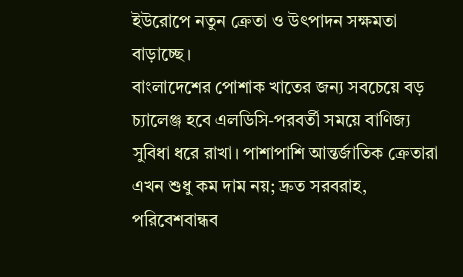ইউরোপে নতুন ক্রেতা ও উৎপাদন সক্ষমতা বাড়াচ্ছে।
বাংলাদেশের পোশাক খাতের জন্য সবচেয়ে বড় চ্যালেঞ্জ হবে এলডিসি-পরবর্তী সময়ে বাণিজ্য সুবিধা ধরে রাখা। পাশাপাশি আন্তর্জাতিক ক্রেতারা এখন শুধু কম দাম নয়; দ্রুত সরবরাহ, পরিবেশবান্ধব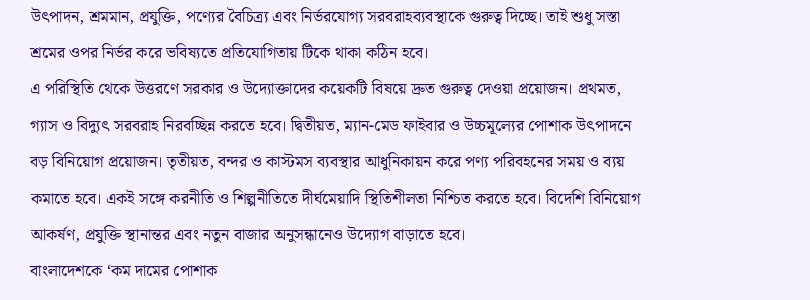উৎপাদন, শ্রমমান, প্রযুক্তি, পণ্যের বৈচিত্র্য এবং নির্ভরযোগ্য সরবরাহব্যবস্থাকে গুরুত্ব দিচ্ছে। তাই শুধু সস্তা শ্রমের ওপর নির্ভর করে ভবিষ্যতে প্রতিযোগিতায় টিকে থাকা কঠিন হবে।
এ পরিস্থিতি থেকে উত্তরণে সরকার ও উদ্যোক্তাদের কয়েকটি বিষয়ে দ্রুত গুরুত্ব দেওয়া প্রয়োজন। প্রথমত, গ্যাস ও বিদ্যুৎ সরবরাহ নিরবচ্ছিন্ন করতে হবে। দ্বিতীয়ত, ম্যান-মেড ফাইবার ও উচ্চমূল্যের পোশাক উৎপাদনে বড় বিনিয়োগ প্রয়োজন। তৃতীয়ত, বন্দর ও কাস্টমস ব্যবস্থার আধুনিকায়ন করে পণ্য পরিবহনের সময় ও ব্যয় কমাতে হবে। একই সঙ্গে করনীতি ও শিল্পনীতিতে দীর্ঘমেয়াদি স্থিতিশীলতা নিশ্চিত করতে হবে। বিদেশি বিনিয়োগ আকর্ষণ, প্রযুক্তি স্থানান্তর এবং নতুন বাজার অনুসন্ধানেও উদ্যোগ বাড়াতে হবে।
বাংলাদেশকে ‘কম দামের পোশাক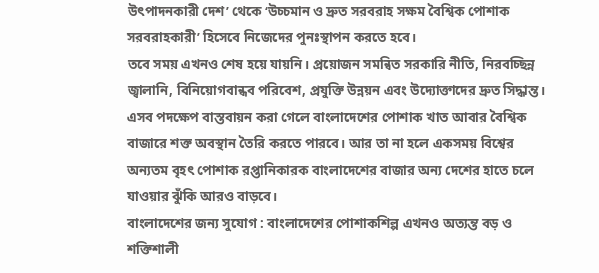উৎপাদনকারী দেশ’ থেকে ‘উচ্চমান ও দ্রুত সরবরাহ সক্ষম বৈশ্বিক পোশাক সরবরাহকারী’ হিসেবে নিজেদের পুনঃস্থাপন করতে হবে।
তবে সময় এখনও শেষ হয়ে যায়নি। প্রয়োজন সমন্বিত সরকারি নীতি, নিরবচ্ছিন্ন জ্বালানি, বিনিয়োগবান্ধব পরিবেশ, প্রযুক্তি উন্নয়ন এবং উদ্যোক্তাদের দ্রুত সিদ্ধান্ত। এসব পদক্ষেপ বাস্তবায়ন করা গেলে বাংলাদেশের পোশাক খাত আবার বৈশ্বিক বাজারে শক্ত অবস্থান তৈরি করতে পারবে। আর তা না হলে একসময় বিশ্বের অন্যতম বৃহৎ পোশাক রপ্তানিকারক বাংলাদেশের বাজার অন্য দেশের হাতে চলে যাওয়ার ঝুঁকি আরও বাড়বে।
বাংলাদেশের জন্য সুযোগ : বাংলাদেশের পোশাকশিল্প এখনও অত্যন্ত বড় ও শক্তিশালী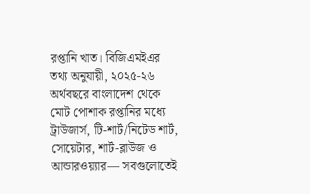রপ্তানি খাত। বিজিএমইএর তথ্য অনুযায়ী, ২০২৫-২৬ অর্থবছরে বাংলাদেশ থেকে মোট পোশাক রপ্তানির মধ্যে ট্রাউজার্স, টি-শার্ট/নিটেড শার্ট, সোয়েটার, শার্ট-ব্লাউজ ও আন্ডারওয়্যার— সবগুলোতেই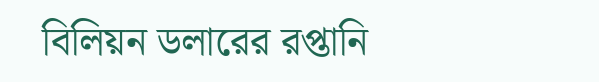বিলিয়ন ডলারের রপ্তানি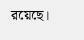রয়েছে।